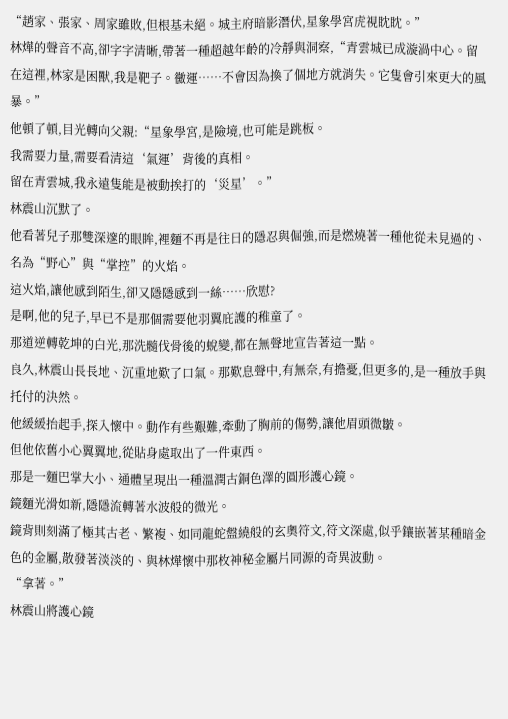“趙家、張家、周家雖敗,但根基未絕。城主府暗影潛伏,星象學宮虎視眈眈。”
林燁的聲音不高,卻字字清晰,帶著一種超越年齡的冷靜與洞察,“青雲城已成漩渦中心。留在這裡,林家是困獸,我是靶子。黴運……不會因為換了個地方就消失。它隻會引來更大的風暴。”
他頓了頓,目光轉向父親:“星象學宮,是險境,也可能是跳板。
我需要力量,需要看清這‘氣運’背後的真相。
留在青雲城,我永遠隻能是被動挨打的‘災星’。”
林震山沉默了。
他看著兒子那雙深邃的眼眸,裡麵不再是往日的隱忍與倔強,而是燃燒著一種他從未見過的、名為“野心”與“掌控”的火焰。
這火焰,讓他感到陌生,卻又隱隱感到一絲……欣慰?
是啊,他的兒子,早已不是那個需要他羽翼庇護的稚童了。
那道逆轉乾坤的白光,那洗髓伐骨後的蛻變,都在無聲地宣告著這一點。
良久,林震山長長地、沉重地歎了口氣。那歎息聲中,有無奈,有擔憂,但更多的,是一種放手與托付的決然。
他緩緩抬起手,探入懷中。動作有些艱難,牽動了胸前的傷勢,讓他眉頭微皺。
但他依舊小心翼翼地,從貼身處取出了一件東西。
那是一麵巴掌大小、通體呈現出一種溫潤古銅色澤的圓形護心鏡。
鏡麵光滑如新,隱隱流轉著水波般的微光。
鏡背則刻滿了極其古老、繁複、如同龍蛇盤繞般的玄奧符文,符文深處,似乎鑲嵌著某種暗金色的金屬,散發著淡淡的、與林燁懷中那枚神秘金屬片同源的奇異波動。
“拿著。”
林震山將護心鏡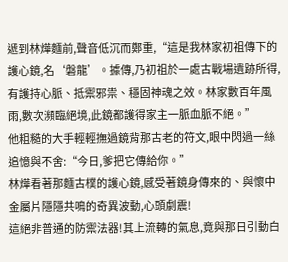遞到林燁麵前,聲音低沉而鄭重,“這是我林家初祖傳下的護心鏡,名‘磐龍’。據傳,乃初祖於一處古戰場遺跡所得,有護持心脈、抵禦邪祟、穩固神魂之效。林家數百年風雨,數次瀕臨絕境,此鏡都護得家主一脈血脈不絕。”
他粗糙的大手輕輕撫過鏡背那古老的符文,眼中閃過一絲追憶與不舍:“今日,爹把它傳給你。”
林燁看著那麵古樸的護心鏡,感受著鏡身傳來的、與懷中金屬片隱隱共鳴的奇異波動,心頭劇震!
這絕非普通的防禦法器!其上流轉的氣息,竟與那日引動白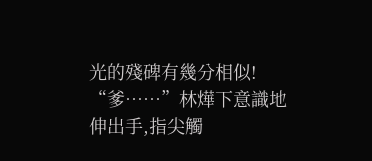光的殘碑有幾分相似!
“爹……”林燁下意識地伸出手,指尖觸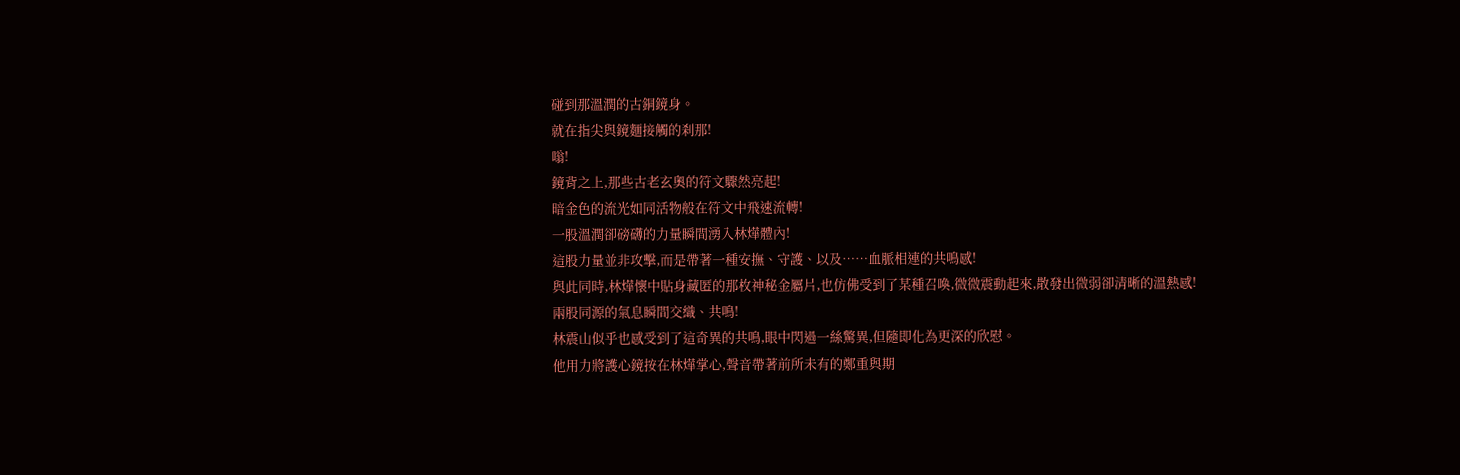碰到那溫潤的古銅鏡身。
就在指尖與鏡麵接觸的刹那!
嗡!
鏡背之上,那些古老玄奧的符文驟然亮起!
暗金色的流光如同活物般在符文中飛速流轉!
一股溫潤卻磅礴的力量瞬間湧入林燁體內!
這股力量並非攻擊,而是帶著一種安撫、守護、以及……血脈相連的共鳴感!
與此同時,林燁懷中貼身藏匿的那枚神秘金屬片,也仿佛受到了某種召喚,微微震動起來,散發出微弱卻清晰的溫熱感!
兩股同源的氣息瞬間交織、共鳴!
林震山似乎也感受到了這奇異的共鳴,眼中閃過一絲驚異,但隨即化為更深的欣慰。
他用力將護心鏡按在林燁掌心,聲音帶著前所未有的鄭重與期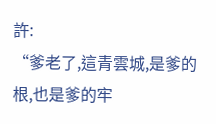許:
“爹老了,這青雲城,是爹的根,也是爹的牢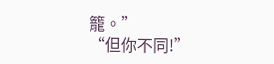籠。”
“但你不同!”